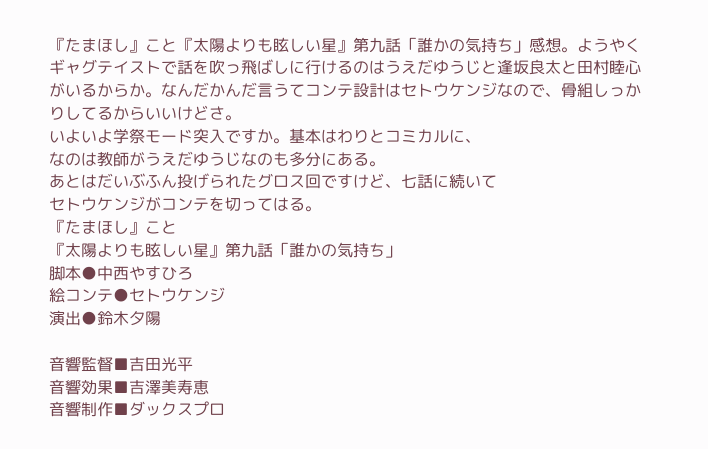『たまほし』こと『太陽よりも眩しい星』第九話「誰かの気持ち」感想。ようやくギャグテイストで話を吹っ飛ばしに行けるのはうえだゆうじと逢坂良太と田村睦心がいるからか。なんだかんだ言うてコンテ設計はセトウケンジなので、骨組しっかりしてるからいいけどさ。
いよいよ学祭モード突入ですか。基本はわりとコミカルに、
なのは教師がうえだゆうじなのも多分にある。
あとはだいぶふん投げられたグロス回ですけど、七話に続いて
セトウケンジがコンテを切ってはる。
『たまほし』こと
『太陽よりも眩しい星』第九話「誰かの気持ち」
脚本●中西やすひろ
絵コンテ●セトウケンジ
演出●鈴木夕陽

音響監督■吉田光平
音響効果■吉澤美寿恵
音響制作■ダックスプロ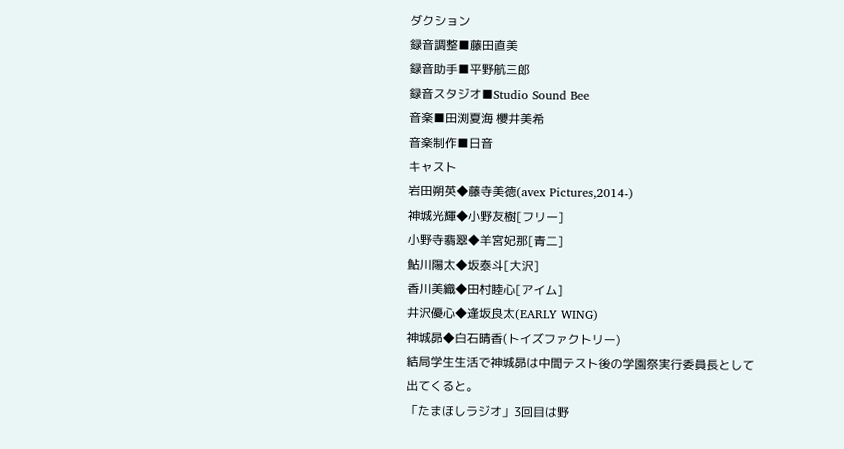ダクション
録音調整■藤田直美
録音助手■平野航三郎
録音スタジオ■Studio Sound Bee
音楽■田渕夏海 櫻井美希
音楽制作■日音
キャスト
岩田朔英◆藤寺美徳(avex Pictures,2014-)
神城光輝◆小野友樹[フリー]
小野寺翡翠◆羊宮妃那[青二]
鮎川陽太◆坂泰斗[大沢]
香川美織◆田村睦心[アイム]
井沢優心◆逢坂良太(EARLY WING)
神城昴◆白石晴香(トイズファクトリー)
結局学生生活で神城昴は中間テスト後の学園祭実行委員長として
出てくると。
「たまほしラジオ」3回目は野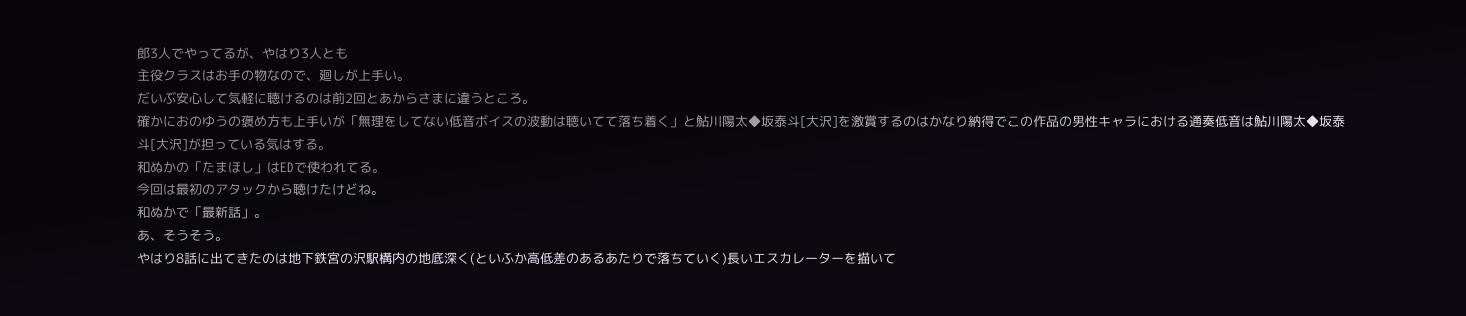郎3人でやってるが、やはり3人とも
主役クラスはお手の物なので、廻しが上手い。
だいぶ安心して気軽に聴けるのは前2回とあからさまに違うところ。
確かにおのゆうの褒め方も上手いが「無理をしてない低音ボイスの波動は聴いてて落ち着く」と鮎川陽太◆坂泰斗[大沢]を激賞するのはかなり納得でこの作品の男性キャラにおける通奏低音は鮎川陽太◆坂泰斗[大沢]が担っている気はする。
和ぬかの「たまほし」はEDで使われてる。
今回は最初のアタックから聴けたけどね。
和ぬかで「最新話」。
あ、そうそう。
やはり8話に出てきたのは地下鉄宮の沢駅構内の地底深く(といふか高低差のあるあたりで落ちていく)長いエスカレーターを描いて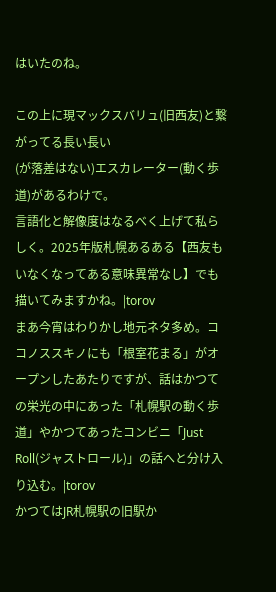はいたのね。

この上に現マックスバリュ(旧西友)と繋がってる長い長い
(が落差はない)エスカレーター(動く歩道)があるわけで。
言語化と解像度はなるべく上げて私らしく。2025年版札幌あるある【西友もいなくなってある意味異常なし】でも描いてみますかね。|torov
まあ今宵はわりかし地元ネタ多め。ココノススキノにも「根室花まる」がオープンしたあたりですが、話はかつての栄光の中にあった「札幌駅の動く歩道」やかつてあったコンビニ「Just Roll(ジャストロール)」の話へと分け入り込む。|torov
かつてはJR札幌駅の旧駅か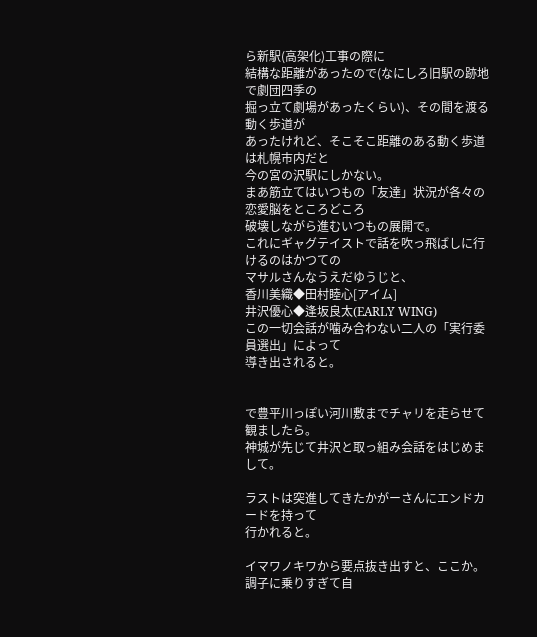ら新駅(高架化)工事の際に
結構な距離があったので(なにしろ旧駅の跡地で劇団四季の
掘っ立て劇場があったくらい)、その間を渡る動く歩道が
あったけれど、そこそこ距離のある動く歩道は札幌市内だと
今の宮の沢駅にしかない。
まあ筋立てはいつもの「友達」状況が各々の恋愛脳をところどころ
破壊しながら進むいつもの展開で。
これにギャグテイストで話を吹っ飛ばしに行けるのはかつての
マサルさんなうえだゆうじと、
香川美織◆田村睦心[アイム]
井沢優心◆逢坂良太(EARLY WING)
この一切会話が噛み合わない二人の「実行委員選出」によって
導き出されると。


で豊平川っぽい河川敷までチャリを走らせて観ましたら。
神城が先じて井沢と取っ組み会話をはじめまして。

ラストは突進してきたかがーさんにエンドカードを持って
行かれると。

イマワノキワから要点抜き出すと、ここか。
調子に乗りすぎて自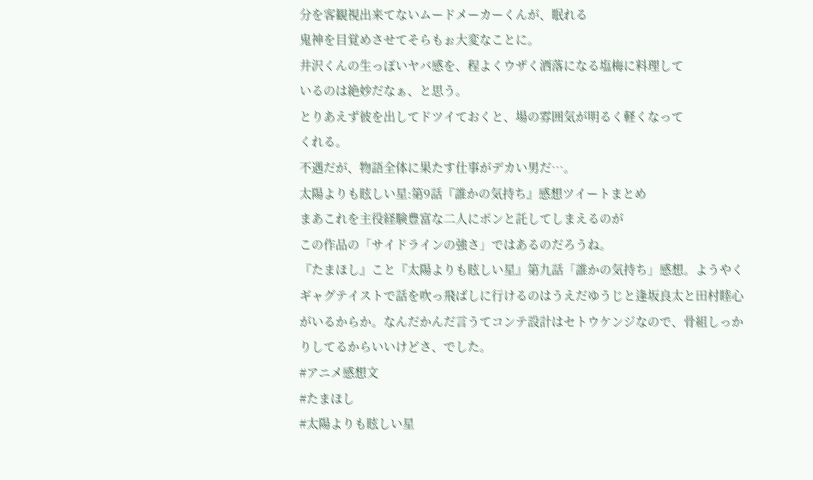分を客観視出来てないムードメーカーくんが、眠れる
鬼神を目覚めさせてそらもぉ大変なことに。
井沢くんの生っぽいヤバ感を、程よくウザく洒落になる塩梅に料理して
いるのは絶妙だなぁ、と思う。
とりあえず彼を出してドツイておくと、場の雰囲気が明るく軽くなって
くれる。
不遇だが、物語全体に果たす仕事がデカい男だ…。
太陽よりも眩しい星:第9話『誰かの気持ち』感想ツイートまとめ
まあこれを主役経験豊富な二人にポンと託してしまえるのが
この作品の「サイドラインの強さ」ではあるのだろうね。
『たまほし』こと『太陽よりも眩しい星』第九話「誰かの気持ち」感想。ようやくギャグテイストで話を吹っ飛ばしに行けるのはうえだゆうじと逢坂良太と田村睦心がいるからか。なんだかんだ言うてコンテ設計はセトウケンジなので、骨組しっかりしてるからいいけどさ、でした。
#アニメ感想文
#たまほし
#太陽よりも眩しい星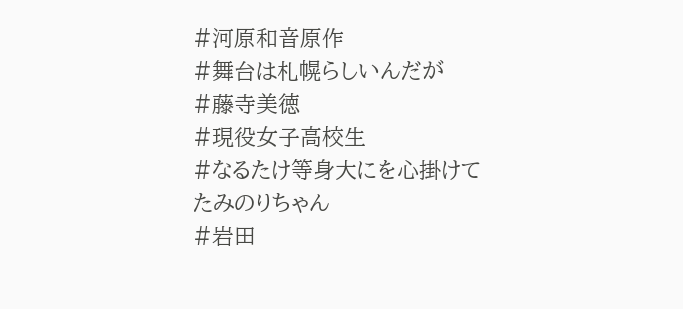#河原和音原作
#舞台は札幌らしいんだが
#藤寺美徳
#現役女子高校生
#なるたけ等身大にを心掛けてたみのりちゃん
#岩田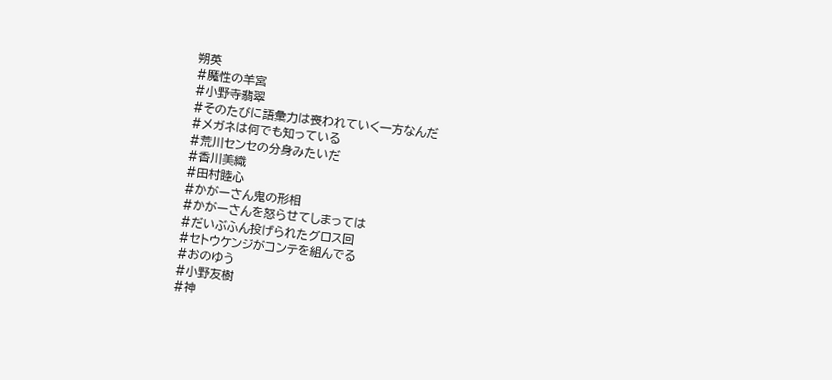朔英
#魔性の羊宮
#小野寺翡翠
#そのたびに語彙力は喪われていく一方なんだ
#メガネは何でも知っている
#荒川センセの分身みたいだ
#香川美織
#田村睦心
#かがーさん鬼の形相
#かがーさんを怒らせてしまっては
#だいぶふん投げられたグロス回
#セトウケンジがコンテを組んでる
#おのゆう
#小野友樹
#神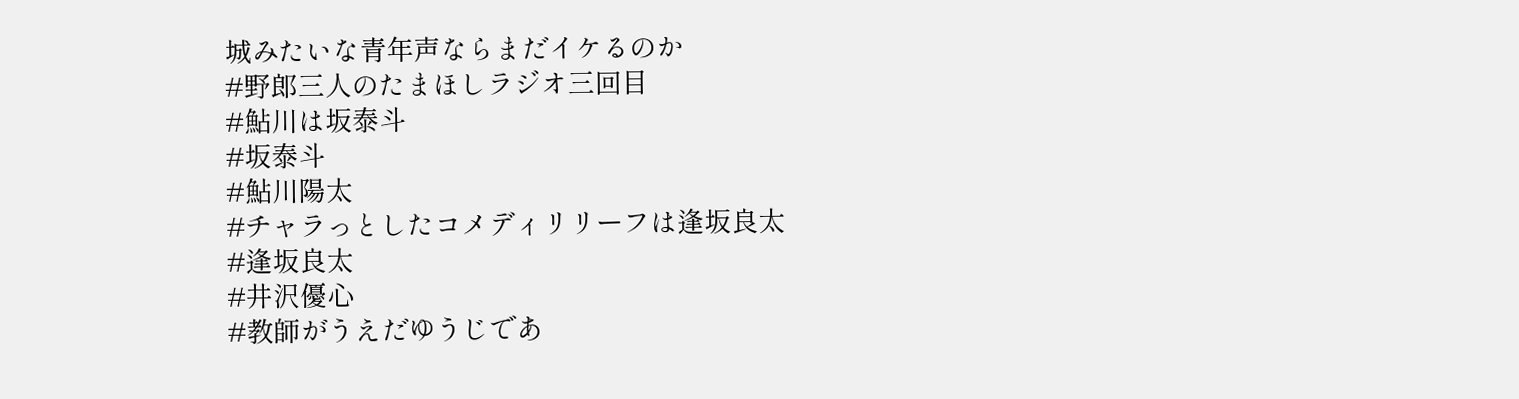城みたいな青年声ならまだイケるのか
#野郎三人のたまほしラジオ三回目
#鮎川は坂泰斗
#坂泰斗
#鮎川陽太
#チャラっとしたコメディリリーフは逢坂良太
#逢坂良太
#井沢優心
#教師がうえだゆうじであ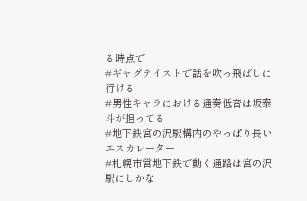る時点で
#ギャグテイストで話を吹っ飛ばしに行ける
#男性キャラにおける通奏低音は坂泰斗が担ってる
#地下鉄宮の沢駅構内のやっぱり長いエスカレーター
#札幌市営地下鉄で動く通路は宮の沢駅にしかな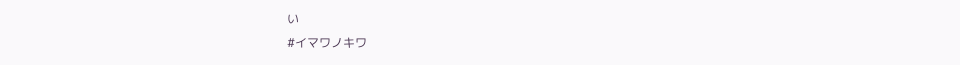い
#イマワノキワ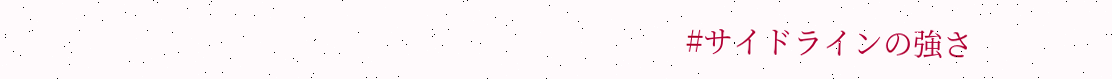#サイドラインの強さ